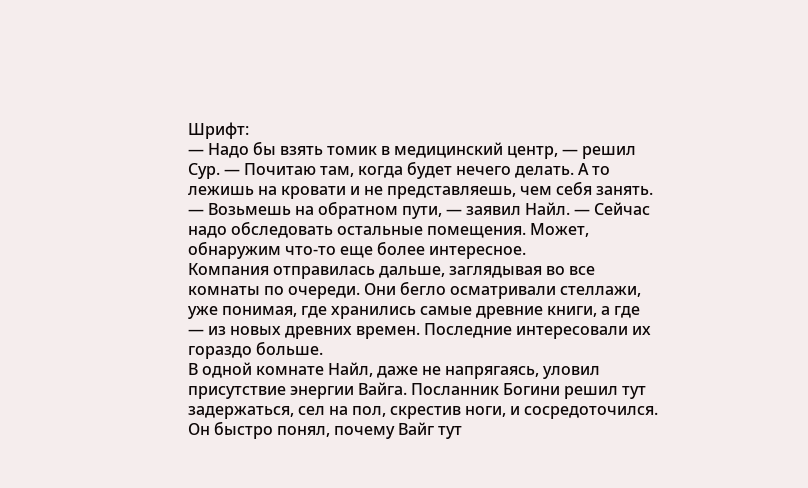Шрифт:
— Надо бы взять томик в медицинский центр, — решил Сур. — Почитаю там, когда будет нечего делать. А то лежишь на кровати и не представляешь, чем себя занять.
— Возьмешь на обратном пути, — заявил Найл. — Сейчас надо обследовать остальные помещения. Может, обнаружим что-то еще более интересное.
Компания отправилась дальше, заглядывая во все комнаты по очереди. Они бегло осматривали стеллажи, уже понимая, где хранились самые древние книги, а где — из новых древних времен. Последние интересовали их гораздо больше.
В одной комнате Найл, даже не напрягаясь, уловил присутствие энергии Вайга. Посланник Богини решил тут задержаться, сел на пол, скрестив ноги, и сосредоточился.
Он быстро понял, почему Вайг тут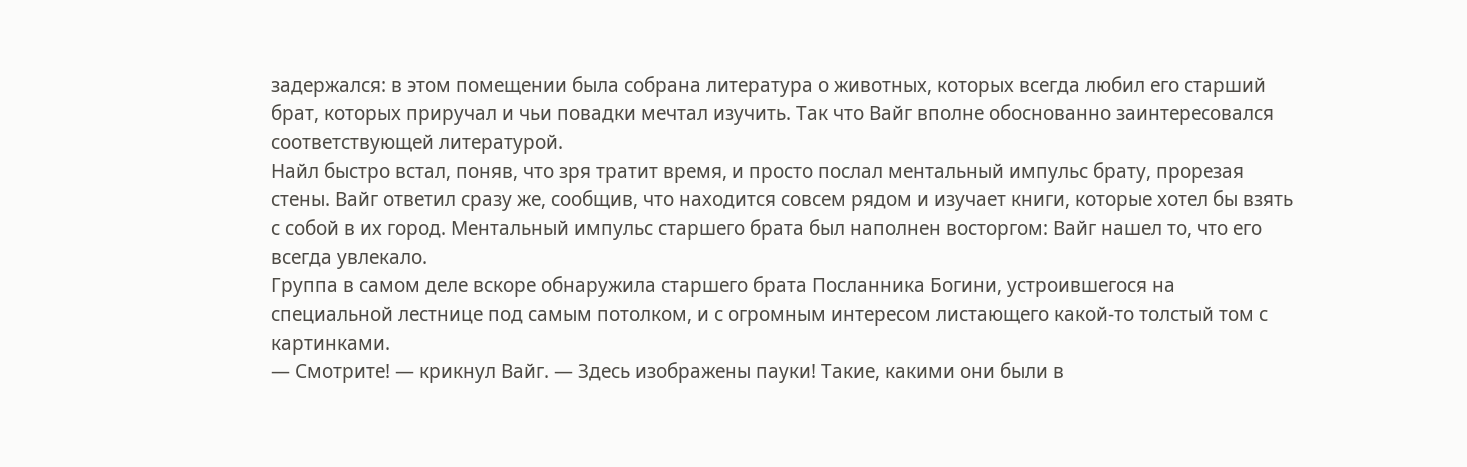задержался: в этом помещении была собрана литература о животных, которых всегда любил его старший брат, которых приручал и чьи повадки мечтал изучить. Так что Вайг вполне обоснованно заинтересовался соответствующей литературой.
Найл быстро встал, поняв, что зря тратит время, и просто послал ментальный импульс брату, прорезая стены. Вайг ответил сразу же, сообщив, что находится совсем рядом и изучает книги, которые хотел бы взять с собой в их город. Ментальный импульс старшего брата был наполнен восторгом: Вайг нашел то, что его всегда увлекало.
Группа в самом деле вскоре обнаружила старшего брата Посланника Богини, устроившегося на специальной лестнице под самым потолком, и с огромным интересом листающего какой-то толстый том с картинками.
— Смотрите! — крикнул Вайг. — Здесь изображены пауки! Такие, какими они были в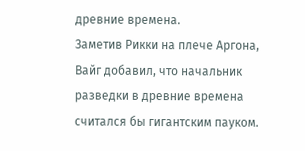древние времена.
Заметив Рикки на плече Аргона, Вайг добавил, что начальник разведки в древние времена считался бы гигантским пауком.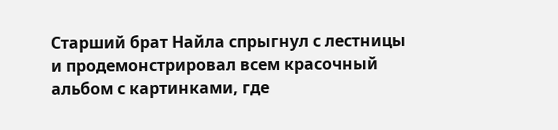Старший брат Найла спрыгнул с лестницы и продемонстрировал всем красочный альбом с картинками, где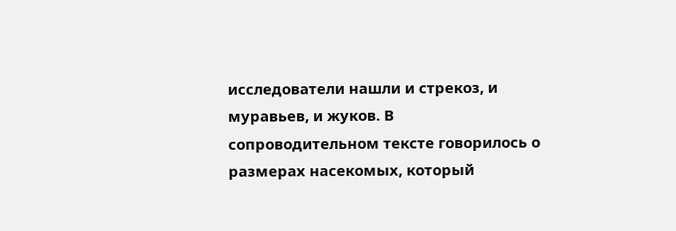исследователи нашли и стрекоз, и муравьев, и жуков. В сопроводительном тексте говорилось о размерах насекомых, который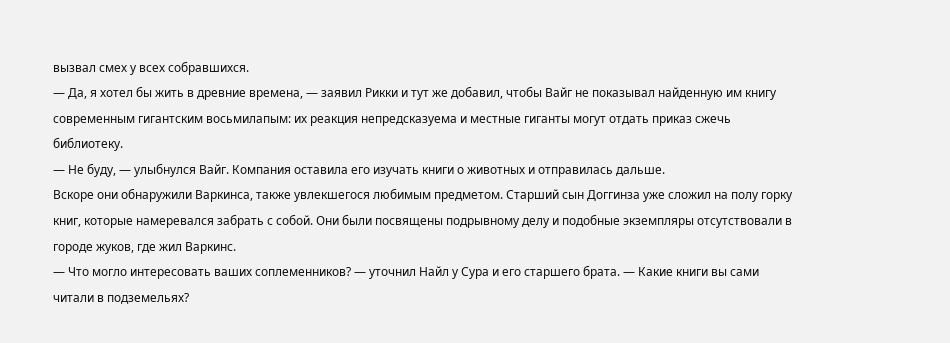вызвал смех у всех собравшихся.
— Да, я хотел бы жить в древние времена, — заявил Рикки и тут же добавил, чтобы Вайг не показывал найденную им книгу современным гигантским восьмилапым: их реакция непредсказуема и местные гиганты могут отдать приказ сжечь библиотеку.
— Не буду, — улыбнулся Вайг. Компания оставила его изучать книги о животных и отправилась дальше.
Вскоре они обнаружили Варкинса, также увлекшегося любимым предметом. Старший сын Доггинза уже сложил на полу горку книг, которые намеревался забрать с собой. Они были посвящены подрывному делу и подобные экземпляры отсутствовали в городе жуков, где жил Варкинс.
— Что могло интересовать ваших соплеменников? — уточнил Найл у Сура и его старшего брата. — Какие книги вы сами читали в подземельях?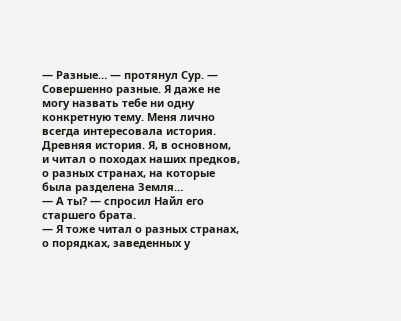— Разные… — протянул Сур. — Совершенно разные. Я даже не могу назвать тебе ни одну конкретную тему. Меня лично всегда интересовала история. Древняя история. Я, в основном, и читал о походах наших предков, о разных странах, на которые была разделена Земля…
— А ты? — спросил Найл его старшего брата.
— Я тоже читал о разных странах, о порядках, заведенных у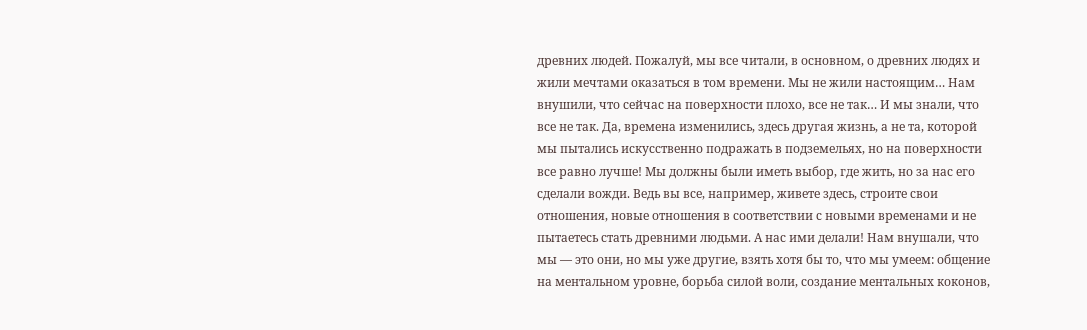древних людей. Пожалуй, мы все читали, в основном, о древних людях и жили мечтами оказаться в том времени. Мы не жили настоящим… Нам внушили, что сейчас на поверхности плохо, все не так… И мы знали, что все не так. Да, времена изменились, здесь другая жизнь, а не та, которой мы пытались искусственно подражать в подземельях, но на поверхности все равно лучше! Мы должны были иметь выбор, где жить, но за нас его сделали вожди. Ведь вы все, например, живете здесь, строите свои отношения, новые отношения в соответствии с новыми временами и не пытаетесь стать древними людьми. А нас ими делали! Нам внушали, что мы — это они, но мы уже другие, взять хотя бы то, что мы умеем: общение на ментальном уровне, борьба силой воли, создание ментальных коконов,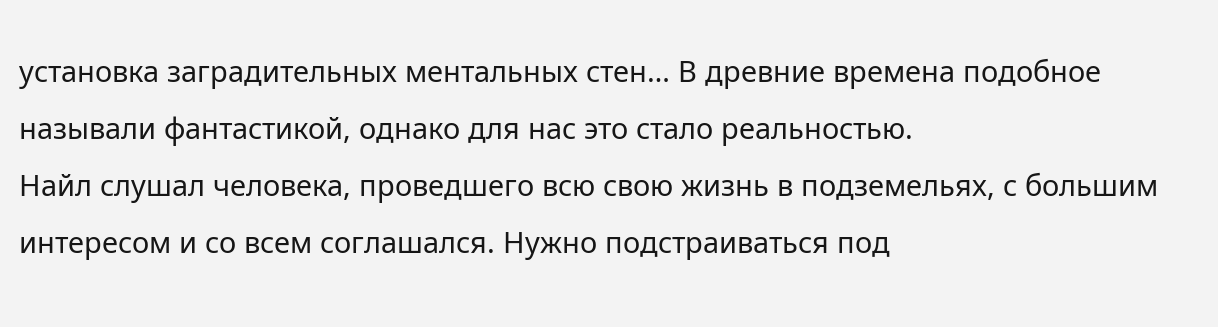установка заградительных ментальных стен… В древние времена подобное называли фантастикой, однако для нас это стало реальностью.
Найл слушал человека, проведшего всю свою жизнь в подземельях, с большим интересом и со всем соглашался. Нужно подстраиваться под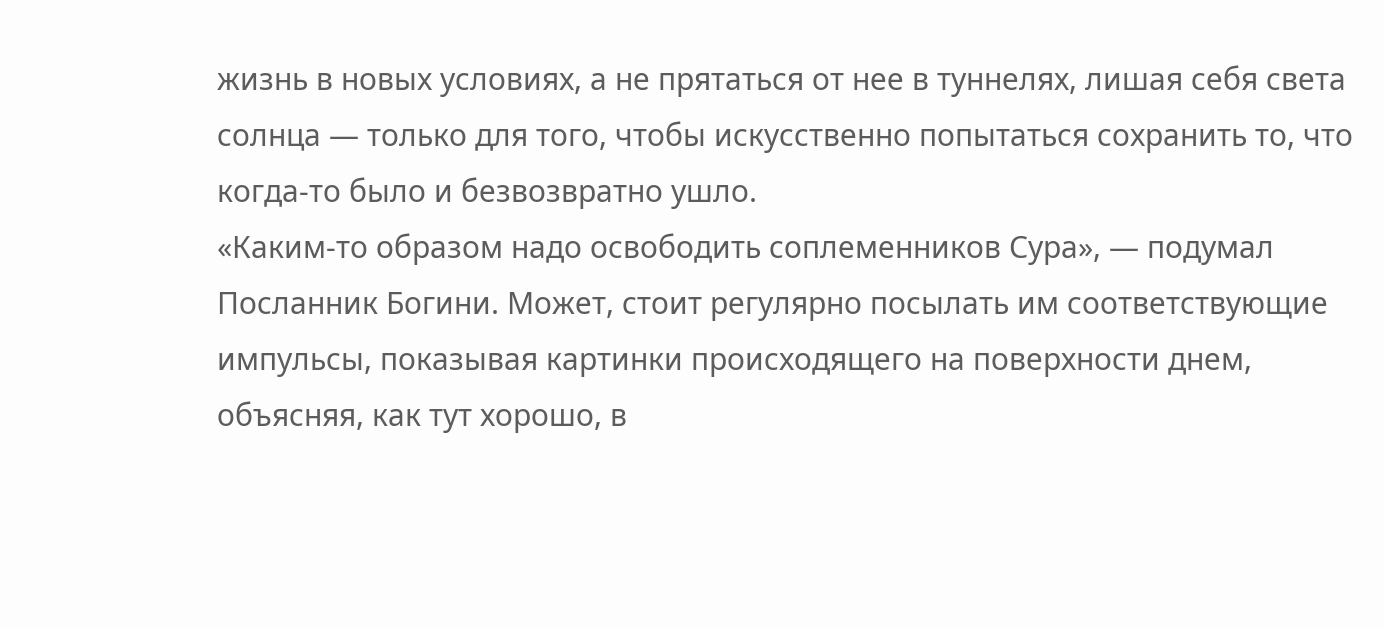жизнь в новых условиях, а не прятаться от нее в туннелях, лишая себя света солнца — только для того, чтобы искусственно попытаться сохранить то, что когда-то было и безвозвратно ушло.
«Каким-то образом надо освободить соплеменников Сура», — подумал Посланник Богини. Может, стоит регулярно посылать им соответствующие импульсы, показывая картинки происходящего на поверхности днем, объясняя, как тут хорошо, в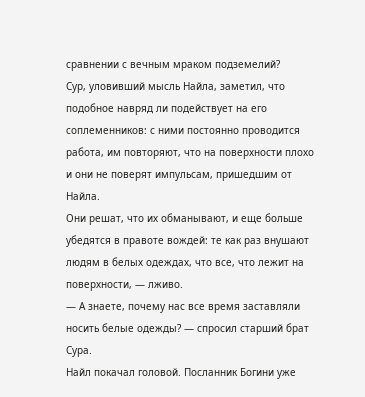сравнении с вечным мраком подземелий?
Сур, уловивший мысль Найла, заметил, что подобное навряд ли подействует на его соплеменников: с ними постоянно проводится работа, им повторяют, что на поверхности плохо и они не поверят импульсам, пришедшим от Найла.
Они решат, что их обманывают, и еще больше убедятся в правоте вождей: те как раз внушают людям в белых одеждах, что все, что лежит на поверхности, — лживо.
— А знаете, почему нас все время заставляли носить белые одежды? — спросил старший брат Сура.
Найл покачал головой. Посланник Богини уже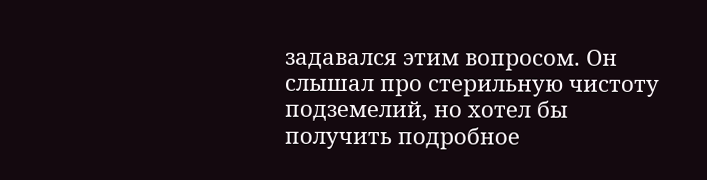задавался этим вопросом. Он слышал про стерильную чистоту подземелий, но хотел бы получить подробное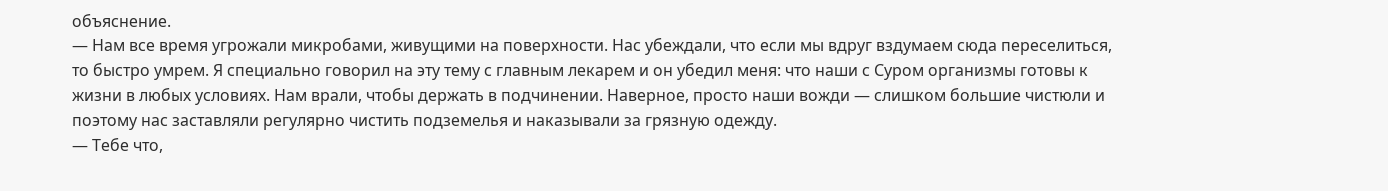объяснение.
— Нам все время угрожали микробами, живущими на поверхности. Нас убеждали, что если мы вдруг вздумаем сюда переселиться, то быстро умрем. Я специально говорил на эту тему с главным лекарем и он убедил меня: что наши с Суром организмы готовы к жизни в любых условиях. Нам врали, чтобы держать в подчинении. Наверное, просто наши вожди — слишком большие чистюли и поэтому нас заставляли регулярно чистить подземелья и наказывали за грязную одежду.
— Тебе что,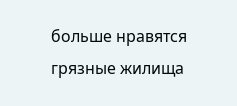больше нравятся грязные жилища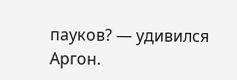пауков? — удивился Аргон.